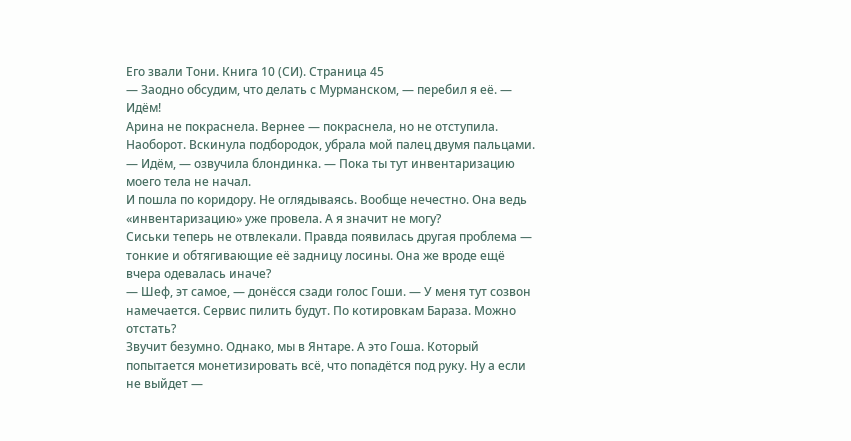Его звали Тони. Книга 10 (СИ). Страница 45
— Заодно обсудим, что делать с Мурманском, — перебил я её. — Идём!
Арина не покраснела. Вернее — покраснела, но не отступила. Наоборот. Вскинула подбородок, убрала мой палец двумя пальцами.
— Идём, — озвучила блондинка. — Пока ты тут инвентаризацию моего тела не начал.
И пошла по коридору. Не оглядываясь. Вообще нечестно. Она ведь «инвентаризацию» уже провела. А я значит не могу?
Сиськи теперь не отвлекали. Правда появилась другая проблема — тонкие и обтягивающие её задницу лосины. Она же вроде ещё вчера одевалась иначе?
— Шеф, эт самое, — донёсся сзади голос Гоши. — У меня тут созвон намечается. Сервис пилить будут. По котировкам Бараза. Можно отстать?
Звучит безумно. Однако, мы в Янтаре. А это Гоша. Который попытается монетизировать всё, что попадётся под руку. Ну а если не выйдет —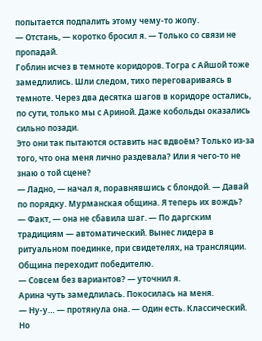попытается подпалить этому чему-то жопу.
— Отстань, — коротко бросил я. — Только со связи не пропадай.
Гоблин исчез в темноте коридоров. Тогра с Айшой тоже замедлились. Шли следом, тихо переговариваясь в темноте. Через два десятка шагов в коридоре остались, по сути, только мы с Ариной. Даже кобольды оказались сильно позади.
Это они так пытаются оставить нас вдвоём? Только из-за того, что она меня лично раздевала? Или я чего-то не знаю о той сцене?
— Ладно, — начал я, поравнявшись с блондой. — Давай по порядку. Мурманская община. Я теперь их вождь?
— Факт, — она не сбавила шаг. — По даргским традициям — автоматический. Вынес лидера в ритуальном поединке, при свидетелях, на трансляции. Община переходит победителю.
— Совсем без вариантов? — уточнил я.
Арина чуть замедлилась. Покосилась на меня.
— Ну-у… — протянула она. — Один есть. Классический. Но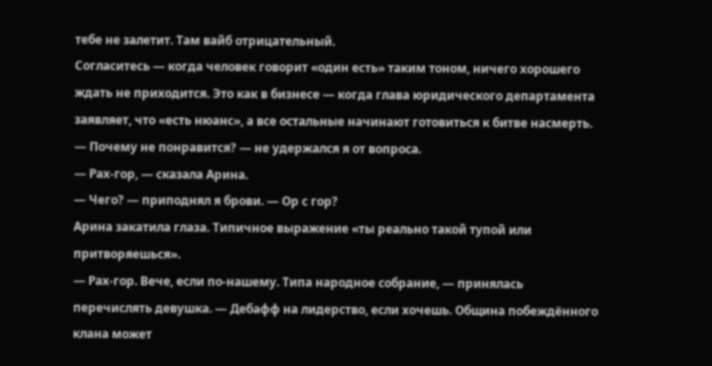тебе не залетит. Там вайб отрицательный.
Согласитесь — когда человек говорит «один есть» таким тоном, ничего хорошего ждать не приходится. Это как в бизнесе — когда глава юридического департамента заявляет, что «есть нюанс», а все остальные начинают готовиться к битве насмерть.
— Почему не понравится? — не удержался я от вопроса.
— Рах-гор, — сказала Арина.
— Чего? — приподнял я брови. — Ор с гор?
Арина закатила глаза. Типичное выражение «ты реально такой тупой или притворяешься».
— Рах-гор. Вече, если по-нашему. Типа народное собрание, — принялась перечислять девушка. — Дебафф на лидерство, если хочешь. Община побеждённого клана может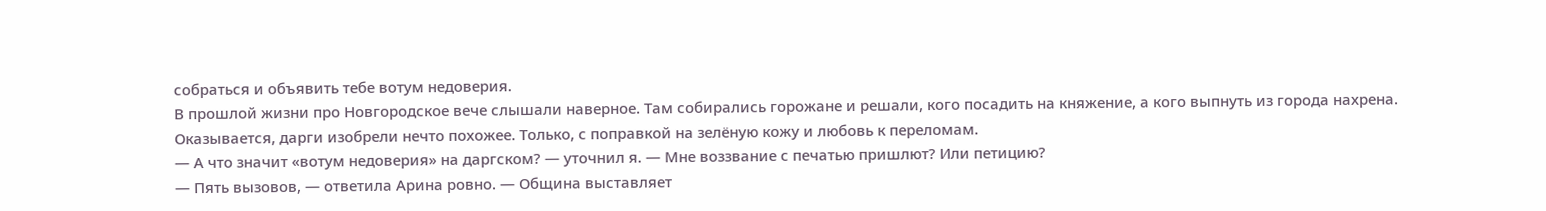собраться и объявить тебе вотум недоверия.
В прошлой жизни про Новгородское вече слышали наверное. Там собирались горожане и решали, кого посадить на княжение, а кого выпнуть из города нахрена. Оказывается, дарги изобрели нечто похожее. Только, с поправкой на зелёную кожу и любовь к переломам.
— А что значит «вотум недоверия» на даргском? — уточнил я. — Мне воззвание с печатью пришлют? Или петицию?
— Пять вызовов, — ответила Арина ровно. — Община выставляет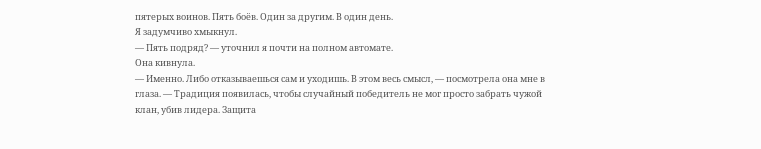пятерых воинов. Пять боёв. Один за другим. В один день.
Я задумчиво хмыкнул.
— Пять подряд? — уточнил я почти на полном автомате.
Она кивнула.
— Именно. Либо отказываешься сам и уходишь. В этом весь смысл, — посмотрела она мне в глаза. — Традиция появилась, чтобы случайный победитель не мог просто забрать чужой клан, убив лидера. Защита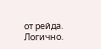от рейда.
Логично.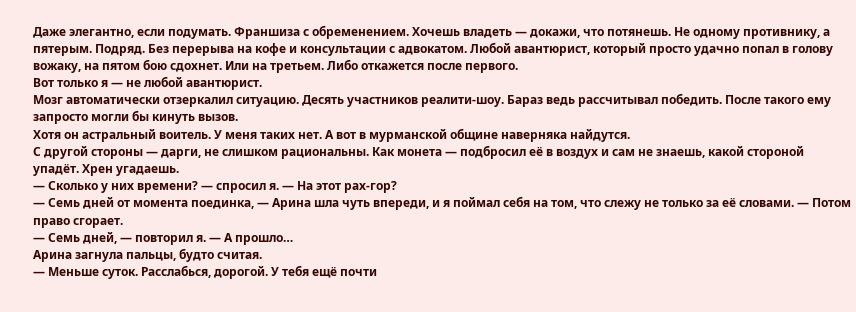Даже элегантно, если подумать. Франшиза с обременением. Хочешь владеть — докажи, что потянешь. Не одному противнику, а пятерым. Подряд. Без перерыва на кофе и консультации с адвокатом. Любой авантюрист, который просто удачно попал в голову вожаку, на пятом бою сдохнет. Или на третьем. Либо откажется после первого.
Вот только я — не любой авантюрист.
Мозг автоматически отзеркалил ситуацию. Десять участников реалити-шоу. Бараз ведь рассчитывал победить. После такого ему запросто могли бы кинуть вызов.
Хотя он астральный воитель. У меня таких нет. А вот в мурманской общине наверняка найдутся.
С другой стороны — дарги, не слишком рациональны. Как монета — подбросил её в воздух и сам не знаешь, какой стороной упадёт. Хрен угадаешь.
— Сколько у них времени? — спросил я. — На этот рах-гор?
— Семь дней от момента поединка, — Арина шла чуть впереди, и я поймал себя на том, что слежу не только за её словами. — Потом право сгорает.
— Семь дней, — повторил я. — А прошло…
Арина загнула пальцы, будто считая.
— Меньше суток. Расслабься, дорогой. У тебя ещё почти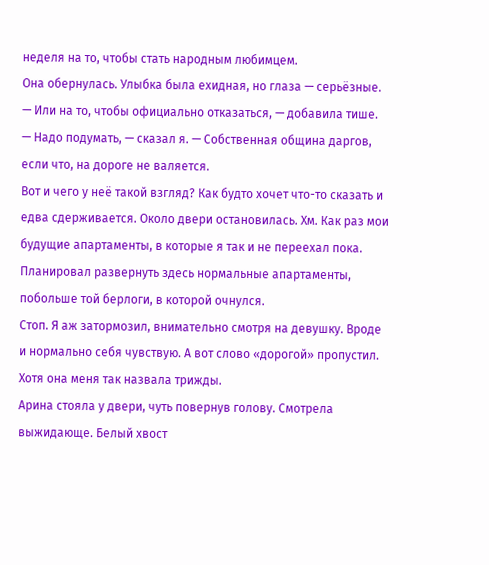неделя на то, чтобы стать народным любимцем.
Она обернулась. Улыбка была ехидная, но глаза — серьёзные.
— Или на то, чтобы официально отказаться, — добавила тише.
— Надо подумать, — сказал я. — Собственная община даргов, если что, на дороге не валяется.
Вот и чего у неё такой взгляд? Как будто хочет что-то сказать и едва сдерживается. Около двери остановилась. Хм. Как раз мои будущие апартаменты, в которые я так и не переехал пока. Планировал развернуть здесь нормальные апартаменты, побольше той берлоги, в которой очнулся.
Стоп. Я аж затормозил, внимательно смотря на девушку. Вроде и нормально себя чувствую. А вот слово «дорогой» пропустил. Хотя она меня так назвала трижды.
Арина стояла у двери, чуть повернув голову. Смотрела выжидающе. Белый хвост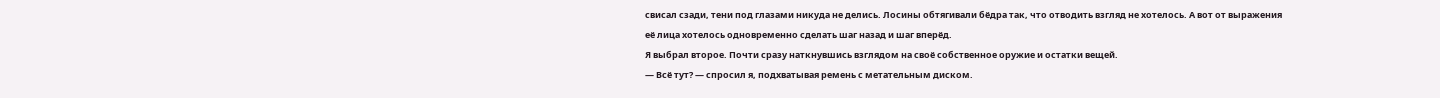свисал сзади, тени под глазами никуда не делись. Лосины обтягивали бёдра так, что отводить взгляд не хотелось. А вот от выражения её лица хотелось одновременно сделать шаг назад и шаг вперёд.
Я выбрал второе. Почти сразу наткнувшись взглядом на своё собственное оружие и остатки вещей.
— Всё тут? — спросил я, подхватывая ремень с метательным диском.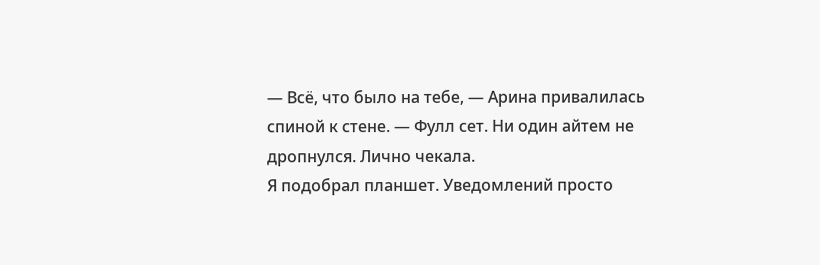— Всё, что было на тебе, — Арина привалилась спиной к стене. — Фулл сет. Ни один айтем не дропнулся. Лично чекала.
Я подобрал планшет. Уведомлений просто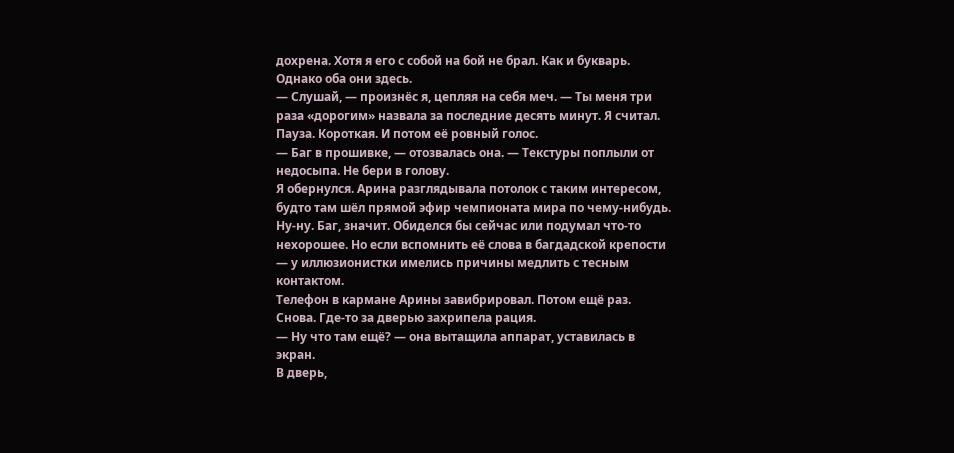дохрена. Хотя я его с собой на бой не брал. Как и букварь. Однако оба они здесь.
— Слушай, — произнёс я, цепляя на себя меч. — Ты меня три раза «дорогим» назвала за последние десять минут. Я считал.
Пауза. Короткая. И потом её ровный голос.
— Баг в прошивке, — отозвалась она. — Текстуры поплыли от недосыпа. Не бери в голову.
Я обернулся. Арина разглядывала потолок с таким интересом, будто там шёл прямой эфир чемпионата мира по чему-нибудь.
Ну-ну. Баг, значит. Обиделся бы сейчас или подумал что-то нехорошее. Но если вспомнить её слова в багдадской крепости — у иллюзионистки имелись причины медлить с тесным контактом.
Телефон в кармане Арины завибрировал. Потом ещё раз. Снова. Где-то за дверью захрипела рация.
— Ну что там ещё? — она вытащила аппарат, уставилась в экран.
В дверь,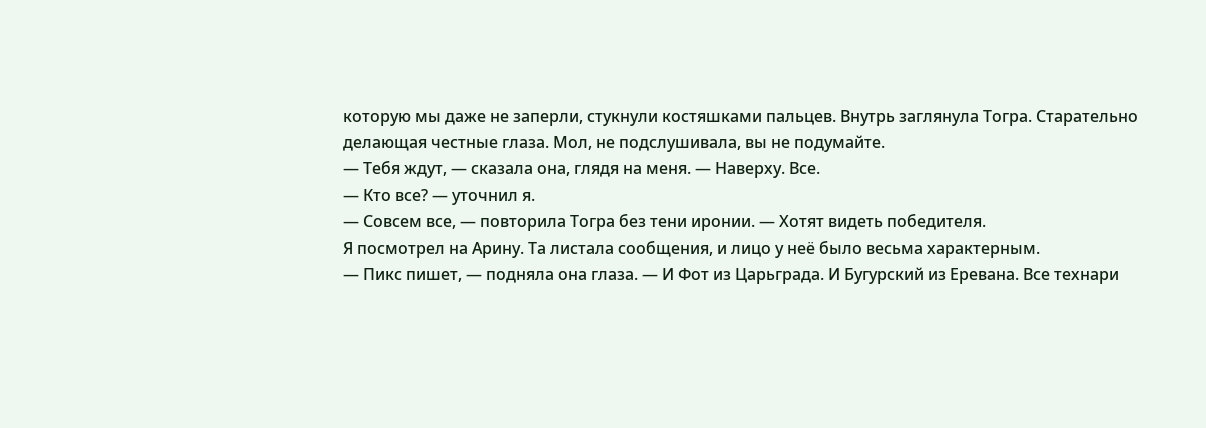которую мы даже не заперли, стукнули костяшками пальцев. Внутрь заглянула Тогра. Старательно делающая честные глаза. Мол, не подслушивала, вы не подумайте.
— Тебя ждут, — сказала она, глядя на меня. — Наверху. Все.
— Кто все? — уточнил я.
— Совсем все, — повторила Тогра без тени иронии. — Хотят видеть победителя.
Я посмотрел на Арину. Та листала сообщения, и лицо у неё было весьма характерным.
— Пикс пишет, — подняла она глаза. — И Фот из Царьграда. И Бугурский из Еревана. Все технари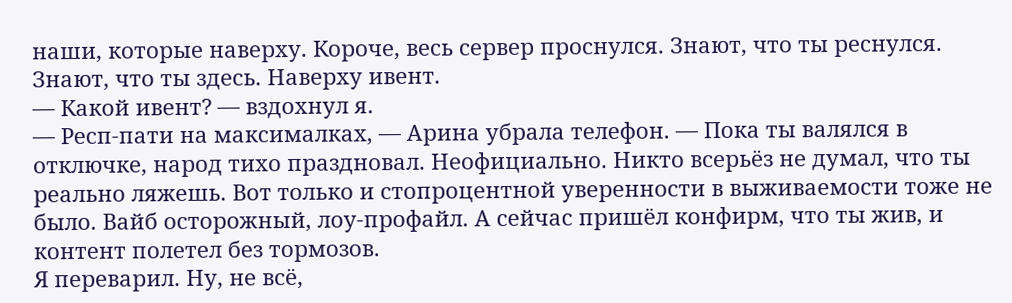наши, которые наверху. Короче, весь сервер проснулся. Знают, что ты реснулся. Знают, что ты здесь. Наверху ивент.
— Какой ивент? — вздохнул я.
— Респ-пати на максималках, — Арина убрала телефон. — Пока ты валялся в отключке, народ тихо праздновал. Неофициально. Никто всерьёз не думал, что ты реально ляжешь. Вот только и стопроцентной уверенности в выживаемости тоже не было. Вайб осторожный, лоу-профайл. А сейчас пришёл конфирм, что ты жив, и контент полетел без тормозов.
Я переварил. Ну, не всё,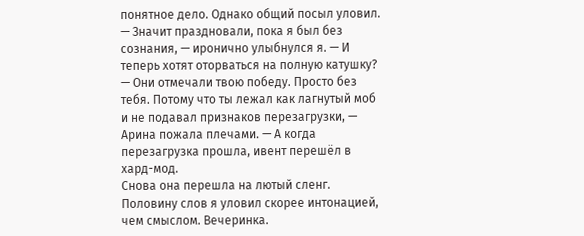понятное дело. Однако общий посыл уловил.
— Значит праздновали, пока я был без сознания, — иронично улыбнулся я. — И теперь хотят оторваться на полную катушку?
— Они отмечали твою победу. Просто без тебя. Потому что ты лежал как лагнутый моб и не подавал признаков перезагрузки, — Арина пожала плечами. — А когда перезагрузка прошла, ивент перешёл в хард-мод.
Снова она перешла на лютый сленг. Половину слов я уловил скорее интонацией, чем смыслом. Вечеринка.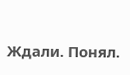Ждали. Понял.